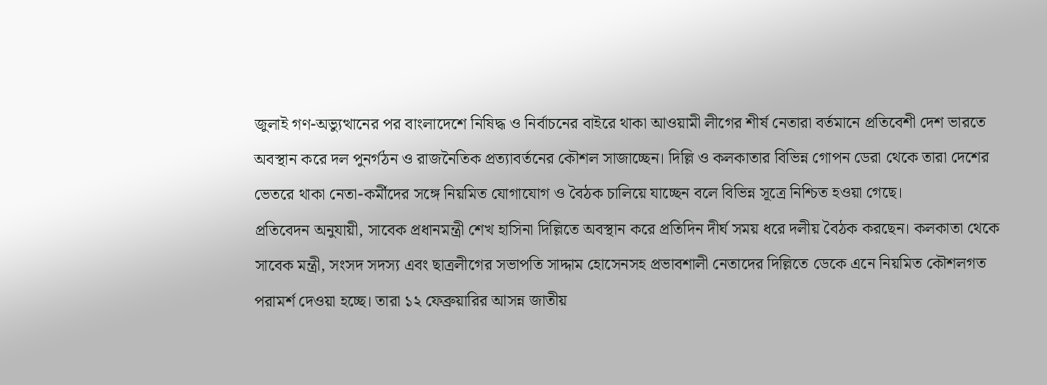জুলাই গণ-অভ্যুত্থানের পর বাংলাদেশে নিষিদ্ধ ও নির্বাচনের বাইরে থাকা আওয়ামী লীগের শীর্ষ নেতারা বর্তমানে প্রতিবেশী দেশ ভারতে অবস্থান করে দল পুনর্গঠন ও রাজনৈতিক প্রত্যাবর্তনের কৌশল সাজাচ্ছেন। দিল্লি ও কলকাতার বিভিন্ন গোপন ডেরা থেকে তারা দেশের ভেতরে থাকা নেতা-কর্মীদের সঙ্গে নিয়মিত যোগাযোগ ও বৈঠক চালিয়ে যাচ্ছেন বলে বিভিন্ন সূত্রে নিশ্চিত হওয়া গেছে।
প্রতিবেদন অনুযায়ী, সাবেক প্রধানমন্ত্রী শেখ হাসিনা দিল্লিতে অবস্থান করে প্রতিদিন দীর্ঘ সময় ধরে দলীয় বৈঠক করছেন। কলকাতা থেকে সাবেক মন্ত্রী, সংসদ সদস্য এবং ছাত্রলীগের সভাপতি সাদ্দাম হোসেনসহ প্রভাবশালী নেতাদের দিল্লিতে ডেকে এনে নিয়মিত কৌশলগত পরামর্শ দেওয়া হচ্ছে। তারা ১২ ফেব্রুয়ারির আসন্ন জাতীয়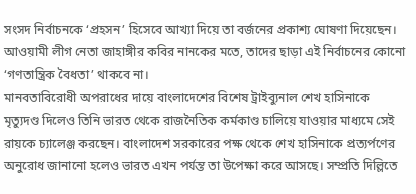সংসদ নির্বাচনকে ‘প্রহসন’ হিসেবে আখ্যা দিয়ে তা বর্জনের প্রকাশ্য ঘোষণা দিয়েছেন। আওয়ামী লীগ নেতা জাহাঙ্গীর কবির নানকের মতে, তাদের ছাড়া এই নির্বাচনের কোনো ‘গণতান্ত্রিক বৈধতা’ থাকবে না।
মানবতাবিরোধী অপরাধের দায়ে বাংলাদেশের বিশেষ ট্রাইব্যুনাল শেখ হাসিনাকে মৃত্যুদণ্ড দিলেও তিনি ভারত থেকে রাজনৈতিক কর্মকাণ্ড চালিয়ে যাওয়ার মাধ্যমে সেই রায়কে চ্যালেঞ্জ করছেন। বাংলাদেশ সরকারের পক্ষ থেকে শেখ হাসিনাকে প্রত্যর্পণের অনুরোধ জানানো হলেও ভারত এখন পর্যন্ত তা উপেক্ষা করে আসছে। সম্প্রতি দিল্লিতে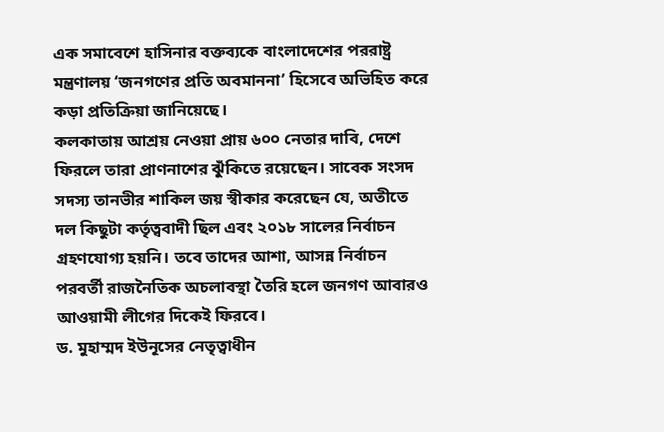এক সমাবেশে হাসিনার বক্তব্যকে বাংলাদেশের পররাষ্ট্র মন্ত্রণালয় ‘জনগণের প্রতি অবমাননা’ হিসেবে অভিহিত করে কড়া প্রতিক্রিয়া জানিয়েছে।
কলকাতায় আশ্রয় নেওয়া প্রায় ৬০০ নেতার দাবি, দেশে ফিরলে তারা প্রাণনাশের ঝুঁকিতে রয়েছেন। সাবেক সংসদ সদস্য তানভীর শাকিল জয় স্বীকার করেছেন যে, অতীতে দল কিছুটা কর্তৃত্ববাদী ছিল এবং ২০১৮ সালের নির্বাচন গ্রহণযোগ্য হয়নি। তবে তাদের আশা, আসন্ন নির্বাচন পরবর্তী রাজনৈতিক অচলাবস্থা তৈরি হলে জনগণ আবারও আওয়ামী লীগের দিকেই ফিরবে।
ড. মুহাম্মদ ইউনূসের নেতৃত্বাধীন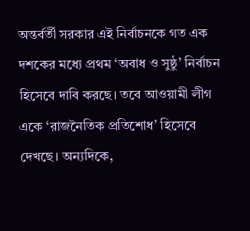অন্তর্বর্তী সরকার এই নির্বাচনকে গত এক দশকের মধ্যে প্রথম ‘অবাধ ও সুষ্ঠু’ নির্বাচন হিসেবে দাবি করছে। তবে আওয়ামী লীগ একে ‘রাজনৈতিক প্রতিশোধ’ হিসেবে দেখছে। অন্যদিকে,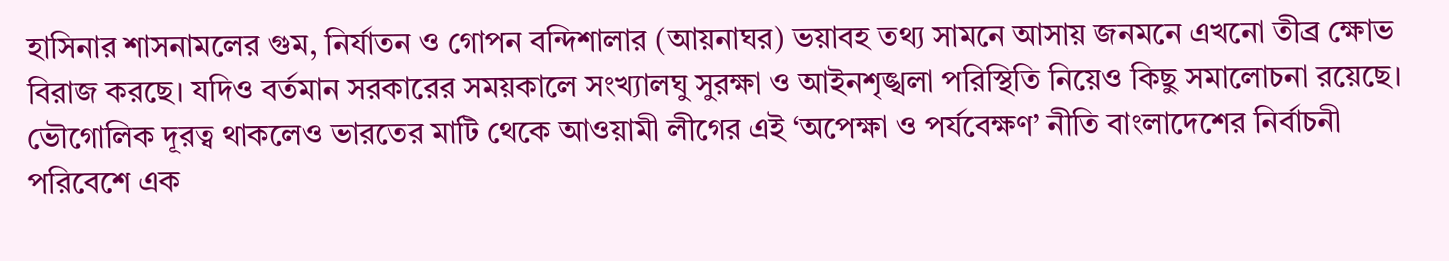হাসিনার শাসনামলের গুম, নির্যাতন ও গোপন বন্দিশালার (আয়নাঘর) ভয়াবহ তথ্য সামনে আসায় জনমনে এখনো তীব্র ক্ষোভ বিরাজ করছে। যদিও বর্তমান সরকারের সময়কালে সংখ্যালঘু সুরক্ষা ও আইনশৃঙ্খলা পরিস্থিতি নিয়েও কিছু সমালোচনা রয়েছে।
ভৌগোলিক দূরত্ব থাকলেও ভারতের মাটি থেকে আওয়ামী লীগের এই ‘অপেক্ষা ও পর্যবেক্ষণ’ নীতি বাংলাদেশের নির্বাচনী পরিবেশে এক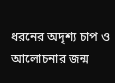ধরনের অদৃশ্য চাপ ও আলোচনার জন্ম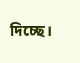দিচ্ছে।